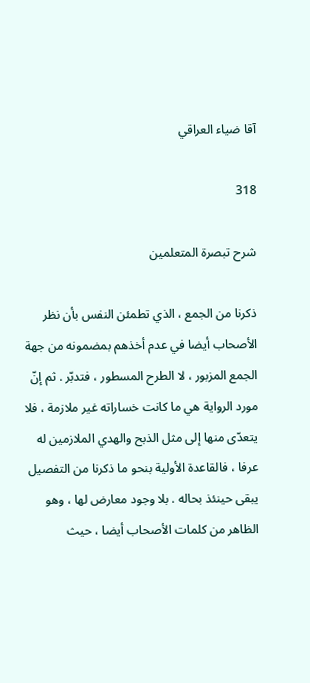آقا ضياء العراقي

318

شرح تبصرة المتعلمين

ذكرنا من الجمع ، الذي تطمئن النفس بأن نظر الأصحاب أيضا في عدم أخذهم بمضمونه من جهة الجمع المزبور ، لا الطرح المسطور ، فتدبّر . ثم إنّ مورد الرواية هي ما كانت خساراته غير ملازمة ، فلا يتعدّى منها إلى مثل الذبح والهدي الملازمين له عرفا ، فالقاعدة الأولية بنحو ما ذكرنا من التفصيل يبقى حينئذ بحاله . بلا وجود معارض لها ، وهو الظاهر من كلمات الأصحاب أيضا ، حيث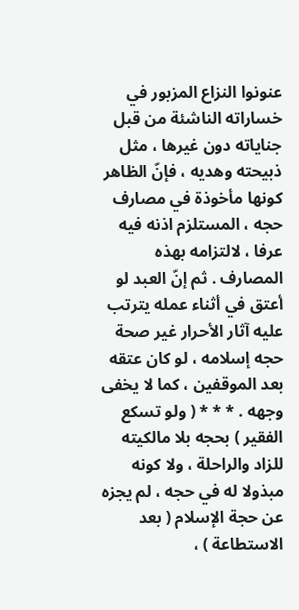عنونوا النزاع المزبور في خساراته الناشئة من قبل جناياته دون غيرها ، مثل ذبيحته وهديه ، فإنّ الظاهر كونها مأخوذة في مصارف حجه ، المستلزم اذنه فيه عرفا ، لالتزامه بهذه المصارف . ثم إنّ العبد لو أعتق في أثناء عمله يترتب عليه آثار الأحرار غير صحة حجه إسلامه ، لو كان عتقه بعد الموقفين ، كما لا يخفى وجهه . * * * ( ولو تسكع الفقير ) بحجه بلا مالكيته للزاد والراحلة ، ولا كونه مبذولا له في حجه ، لم يجزه عن حجة الإسلام ( بعد الاستطاعة ) ،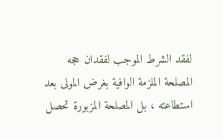لفقد الشرط الموجب لفقدان حجه المصلحة الملزمة الوافية بغرض المولى بعد استطاعته ، بل المصلحة المزبورة تحصل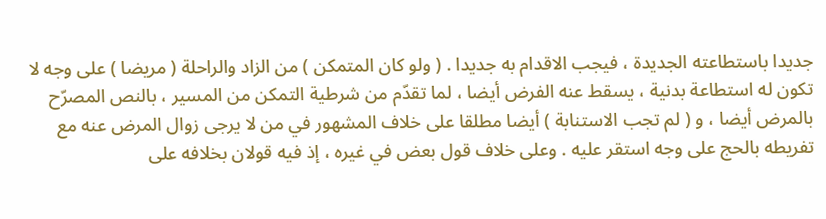جديدا باستطاعته الجديدة ، فيجب الاقدام به جديدا . ( ولو كان المتمكن ) من الزاد والراحلة ( مريضا ) على وجه لا تكون له استطاعة بدنية ، يسقط عنه الفرض أيضا ، لما تقدّم من شرطية التمكن من المسير ، بالنص المصرّح بالمرض أيضا ، و ( لم تجب الاستنابة ) أيضا مطلقا على خلاف المشهور في من لا يرجى زوال المرض عنه مع تفريطه بالحج على وجه استقر عليه . وعلى خلاف قول بعض في غيره ، إذ فيه قولان بخلافه على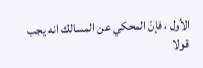الأول ، فإنّ المحكي عن المسالك انه يجب قولا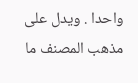واحدا . ويدل على مذهب المصنف ما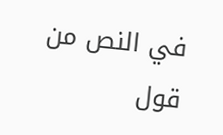في النص من قول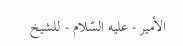الأمير - عليه السّلام - للشيخ